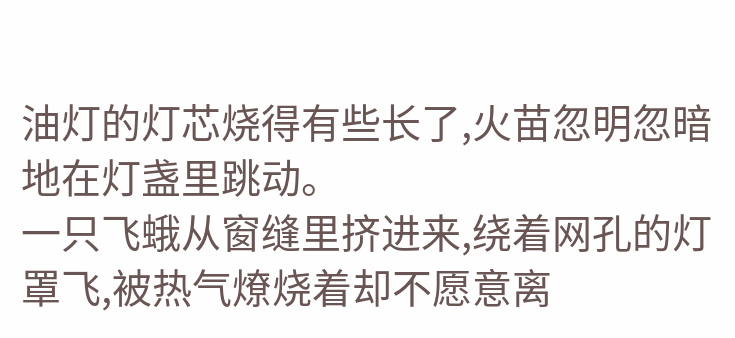油灯的灯芯烧得有些长了,火苗忽明忽暗地在灯盏里跳动。
一只飞蛾从窗缝里挤进来,绕着网孔的灯罩飞,被热气燎烧着却不愿意离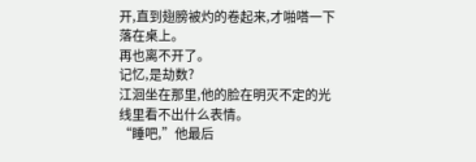开,直到翅膀被灼的卷起来,才啪嗒一下落在桌上。
再也离不开了。
记忆,是劫数?
江洄坐在那里,他的脸在明灭不定的光线里看不出什么表情。
“睡吧,”他最后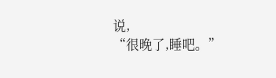说,
“很晚了,睡吧。”